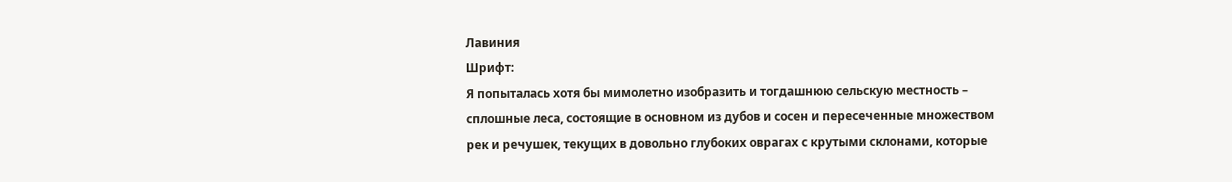Лавиния
Шрифт:
Я попыталась хотя бы мимолетно изобразить и тогдашнюю сельскую местность – сплошные леса, состоящие в основном из дубов и сосен и пересеченные множеством рек и речушек, текущих в довольно глубоких оврагах с крутыми склонами, которые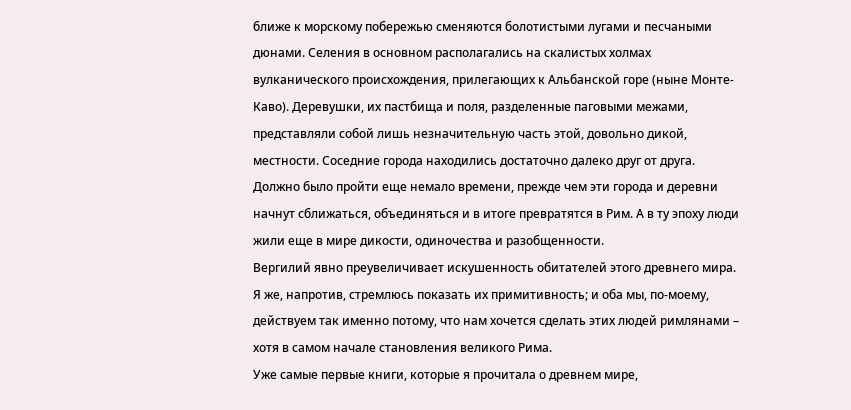ближе к морскому побережью сменяются болотистыми лугами и песчаными дюнами. Селения в основном располагались на скалистых холмах вулканического происхождения, прилегающих к Альбанской горе (ныне Монте-Каво). Деревушки, их пастбища и поля, разделенные паговыми межами, представляли собой лишь незначительную часть этой, довольно дикой, местности. Соседние города находились достаточно далеко друг от друга. Должно было пройти еще немало времени, прежде чем эти города и деревни начнут сближаться, объединяться и в итоге превратятся в Рим. А в ту эпоху люди жили еще в мире дикости, одиночества и разобщенности.
Вергилий явно преувеличивает искушенность обитателей этого древнего мира. Я же, напротив, стремлюсь показать их примитивность; и оба мы, по-моему, действуем так именно потому, что нам хочется сделать этих людей римлянами – хотя в самом начале становления великого Рима.
Уже самые первые книги, которые я прочитала о древнем мире,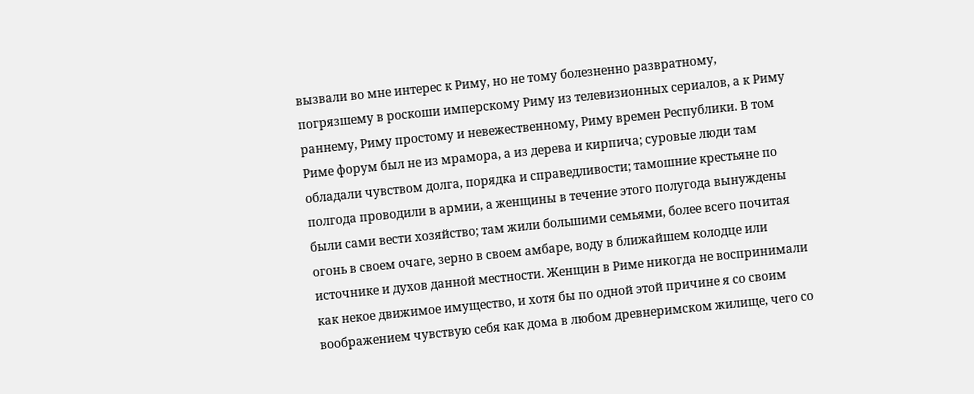вызвали во мне интерес к Риму, но не тому болезненно развратному, погрязшему в роскоши имперскому Риму из телевизионных сериалов, а к Риму раннему, Риму простому и невежественному, Риму времен Республики. В том Риме форум был не из мрамора, а из дерева и кирпича; суровые люди там обладали чувством долга, порядка и справедливости; тамошние крестьяне по полгода проводили в армии, а женщины в течение этого полугода вынуждены были сами вести хозяйство; там жили большими семьями, более всего почитая огонь в своем очаге, зерно в своем амбаре, воду в ближайшем колодце или источнике и духов данной местности. Женщин в Риме никогда не воспринимали как некое движимое имущество, и хотя бы по одной этой причине я со своим воображением чувствую себя как дома в любом древнеримском жилище, чего со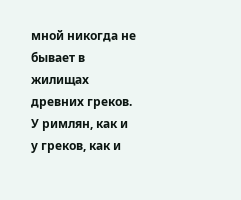мной никогда не бывает в жилищах древних греков. У римлян, как и у греков, как и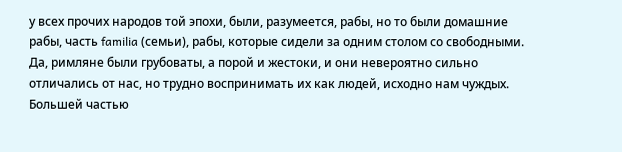у всех прочих народов той эпохи, были, разумеется, рабы, но то были домашние рабы, часть familia (семьи), рабы, которые сидели за одним столом со свободными. Да, римляне были грубоваты, а порой и жестоки, и они невероятно сильно отличались от нас, но трудно воспринимать их как людей, исходно нам чуждых. Большей частью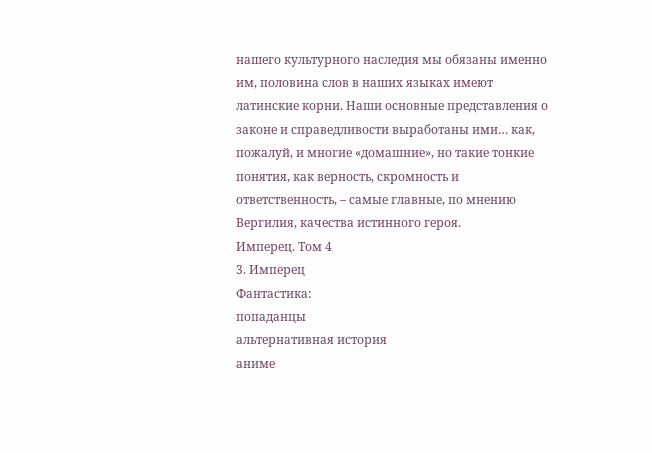нашего культурного наследия мы обязаны именно им, половина слов в наших языках имеют латинские корни. Наши основные представления о законе и справедливости выработаны ими… как, пожалуй, и многие «домашние», но такие тонкие понятия, как верность, скромность и ответственность, – самые главные, по мнению Вергилия, качества истинного героя.
Имперец. Том 4
3. Имперец
Фантастика:
попаданцы
альтернативная история
аниме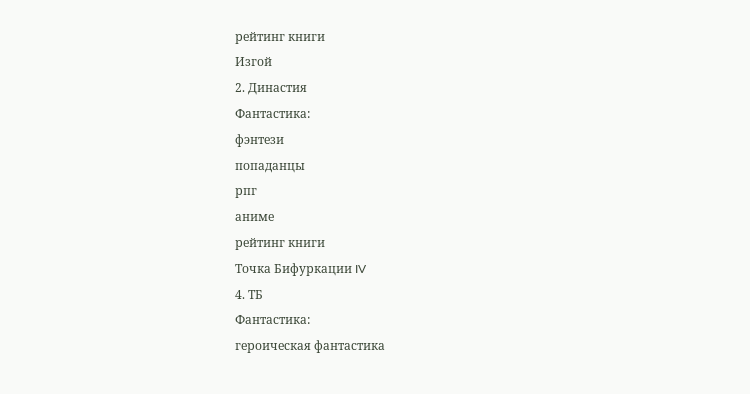рейтинг книги
Изгой
2. Династия
Фантастика:
фэнтези
попаданцы
рпг
аниме
рейтинг книги
Точка Бифуркации IV
4. ТБ
Фантастика:
героическая фантастика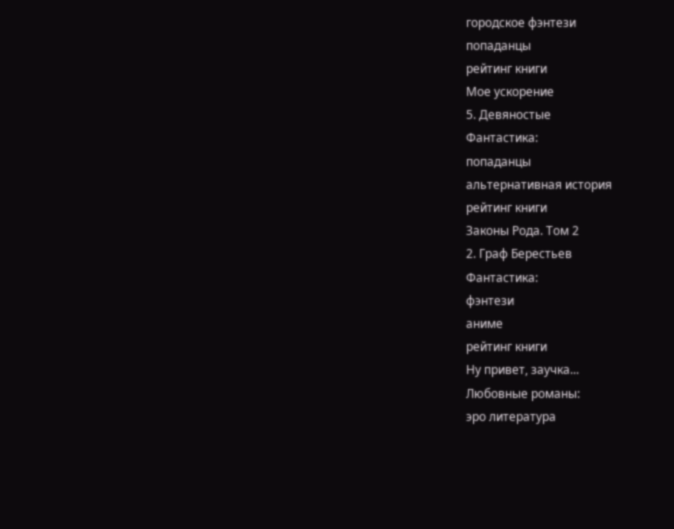городское фэнтези
попаданцы
рейтинг книги
Мое ускорение
5. Девяностые
Фантастика:
попаданцы
альтернативная история
рейтинг книги
Законы Рода. Том 2
2. Граф Берестьев
Фантастика:
фэнтези
аниме
рейтинг книги
Ну привет, заучка...
Любовные романы:
эро литература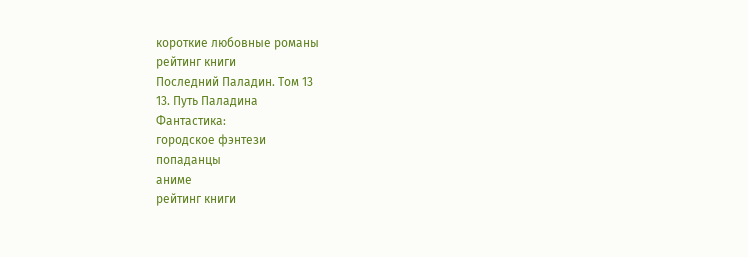короткие любовные романы
рейтинг книги
Последний Паладин. Том 13
13. Путь Паладина
Фантастика:
городское фэнтези
попаданцы
аниме
рейтинг книги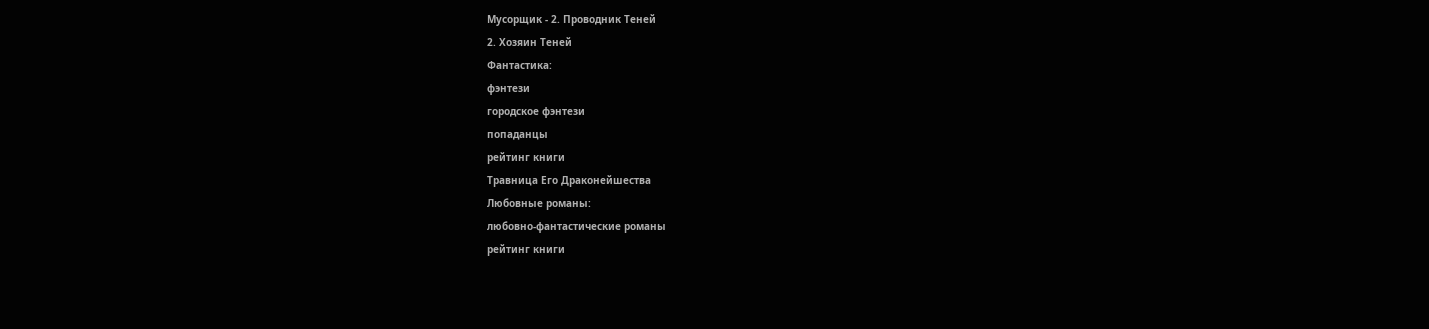Мусорщик - 2. Проводник Теней
2. Хозяин Теней
Фантастика:
фэнтези
городское фэнтези
попаданцы
рейтинг книги
Травница Его Драконейшества
Любовные романы:
любовно-фантастические романы
рейтинг книги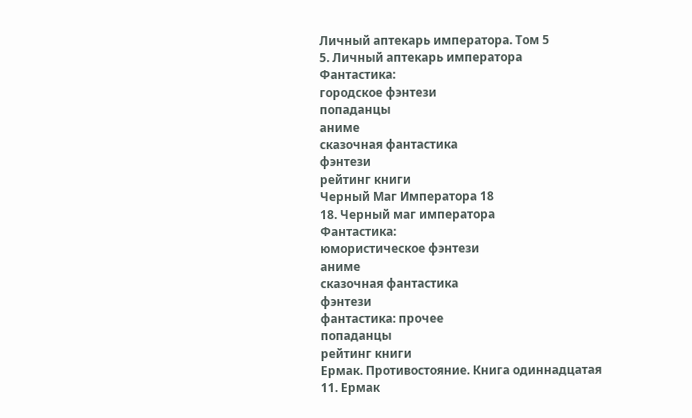Личный аптекарь императора. Том 5
5. Личный аптекарь императора
Фантастика:
городское фэнтези
попаданцы
аниме
сказочная фантастика
фэнтези
рейтинг книги
Черный Маг Императора 18
18. Черный маг императора
Фантастика:
юмористическое фэнтези
аниме
сказочная фантастика
фэнтези
фантастика: прочее
попаданцы
рейтинг книги
Ермак. Противостояние. Книга одиннадцатая
11. Ермак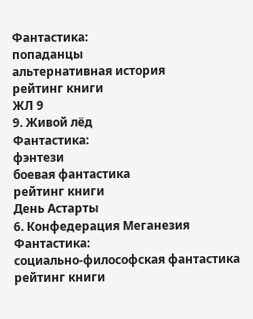Фантастика:
попаданцы
альтернативная история
рейтинг книги
ЖЛ 9
9. Живой лёд
Фантастика:
фэнтези
боевая фантастика
рейтинг книги
День Астарты
6. Конфедерация Меганезия
Фантастика:
социально-философская фантастика
рейтинг книги